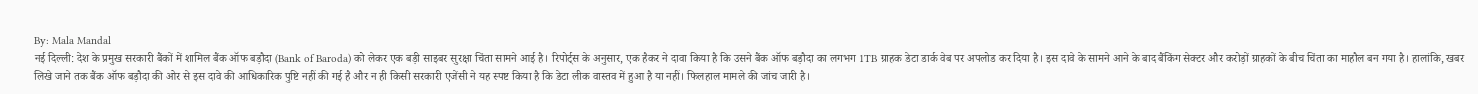By: Mala Mandal
नई दिल्ली: देश के प्रमुख सरकारी बैंकों में शामिल बैंक ऑफ बड़ौदा (Bank of Baroda) को लेकर एक बड़ी साइबर सुरक्षा चिंता सामने आई है। रिपोर्ट्स के अनुसार, एक हैकर ने दावा किया है कि उसने बैंक ऑफ बड़ौदा का लगभग 1TB ग्राहक डेटा डार्क वेब पर अपलोड कर दिया है। इस दावे के सामने आने के बाद बैंकिंग सेक्टर और करोड़ों ग्राहकों के बीच चिंता का माहौल बन गया है। हालांकि, खबर लिखे जाने तक बैंक ऑफ बड़ौदा की ओर से इस दावे की आधिकारिक पुष्टि नहीं की गई है और न ही किसी सरकारी एजेंसी ने यह स्पष्ट किया है कि डेटा लीक वास्तव में हुआ है या नहीं। फिलहाल मामले की जांच जारी है।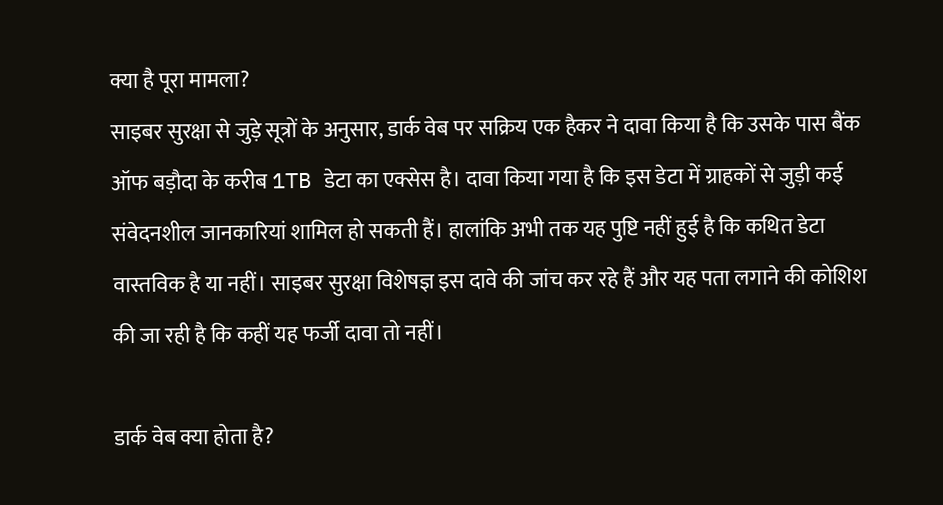क्या है पूरा मामला?
साइबर सुरक्षा से जुड़े सूत्रों के अनुसार, डार्क वेब पर सक्रिय एक हैकर ने दावा किया है कि उसके पास बैंक ऑफ बड़ौदा के करीब 1TB डेटा का एक्सेस है। दावा किया गया है कि इस डेटा में ग्राहकों से जुड़ी कई संवेदनशील जानकारियां शामिल हो सकती हैं। हालांकि अभी तक यह पुष्टि नहीं हुई है कि कथित डेटा वास्तविक है या नहीं। साइबर सुरक्षा विशेषज्ञ इस दावे की जांच कर रहे हैं और यह पता लगाने की कोशिश की जा रही है कि कहीं यह फर्जी दावा तो नहीं।

डार्क वेब क्या होता है?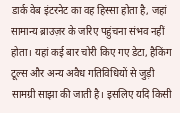डार्क वेब इंटरनेट का वह हिस्सा होता है, जहां सामान्य ब्राउज़र के जरिए पहुंचना संभव नहीं होता। यहां कई बार चोरी किए गए डेटा, हैकिंग टूल्स और अन्य अवैध गतिविधियों से जुड़ी सामग्री साझा की जाती है। इसलिए यदि किसी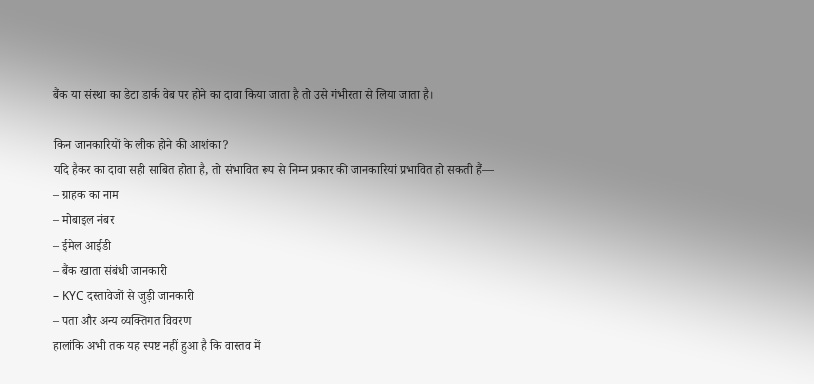बैंक या संस्था का डेटा डार्क वेब पर होने का दावा किया जाता है तो उसे गंभीरता से लिया जाता है।

किन जानकारियों के लीक होने की आशंका?
यदि हैकर का दावा सही साबित होता है, तो संभावित रूप से निम्न प्रकार की जानकारियां प्रभावित हो सकती हैं—
– ग्राहक का नाम
– मोबाइल नंबर
– ईमेल आईडी
– बैंक खाता संबंधी जानकारी
– KYC दस्तावेजों से जुड़ी जानकारी
– पता और अन्य व्यक्तिगत विवरण
हालांकि अभी तक यह स्पष्ट नहीं हुआ है कि वास्तव में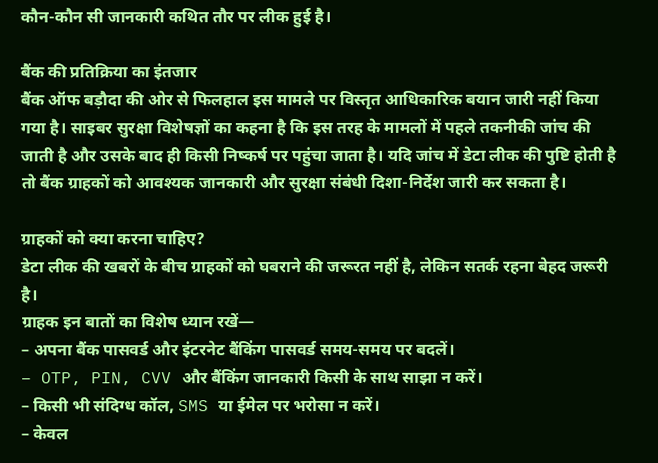कौन-कौन सी जानकारी कथित तौर पर लीक हुई है।

बैंक की प्रतिक्रिया का इंतजार
बैंक ऑफ बड़ौदा की ओर से फिलहाल इस मामले पर विस्तृत आधिकारिक बयान जारी नहीं किया गया है। साइबर सुरक्षा विशेषज्ञों का कहना है कि इस तरह के मामलों में पहले तकनीकी जांच की जाती है और उसके बाद ही किसी निष्कर्ष पर पहुंचा जाता है। यदि जांच में डेटा लीक की पुष्टि होती है तो बैंक ग्राहकों को आवश्यक जानकारी और सुरक्षा संबंधी दिशा-निर्देश जारी कर सकता है।

ग्राहकों को क्या करना चाहिए?
डेटा लीक की खबरों के बीच ग्राहकों को घबराने की जरूरत नहीं है, लेकिन सतर्क रहना बेहद जरूरी है।
ग्राहक इन बातों का विशेष ध्यान रखें—
– अपना बैंक पासवर्ड और इंटरनेट बैंकिंग पासवर्ड समय-समय पर बदलें।
– OTP, PIN, CVV और बैंकिंग जानकारी किसी के साथ साझा न करें।
– किसी भी संदिग्ध कॉल, SMS या ईमेल पर भरोसा न करें।
– केवल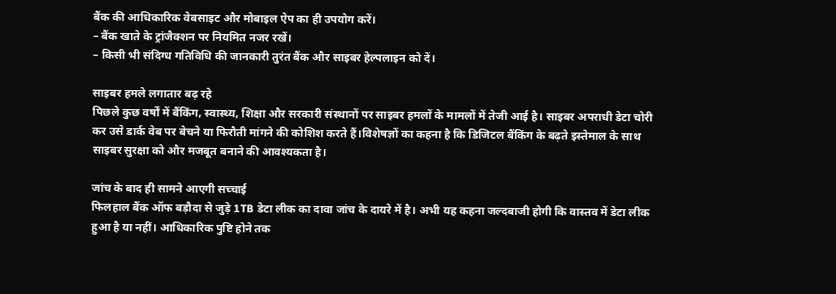बैंक की आधिकारिक वेबसाइट और मोबाइल ऐप का ही उपयोग करें।
– बैंक खाते के ट्रांजैक्शन पर नियमित नजर रखें।
– किसी भी संदिग्ध गतिविधि की जानकारी तुरंत बैंक और साइबर हेल्पलाइन को दें।

साइबर हमले लगातार बढ़ रहे
पिछले कुछ वर्षों में बैंकिंग, स्वास्थ्य, शिक्षा और सरकारी संस्थानों पर साइबर हमलों के मामलों में तेजी आई है। साइबर अपराधी डेटा चोरी कर उसे डार्क वेब पर बेचने या फिरौती मांगने की कोशिश करते हैं।विशेषज्ञों का कहना है कि डिजिटल बैंकिंग के बढ़ते इस्तेमाल के साथ साइबर सुरक्षा को और मजबूत बनाने की आवश्यकता है।

जांच के बाद ही सामने आएगी सच्चाई
फिलहाल बैंक ऑफ बड़ौदा से जुड़े 1TB डेटा लीक का दावा जांच के दायरे में है। अभी यह कहना जल्दबाजी होगी कि वास्तव में डेटा लीक हुआ है या नहीं। आधिकारिक पुष्टि होने तक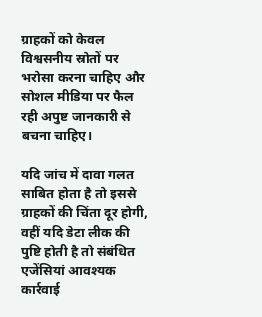ग्राहकों को केवल विश्वसनीय स्रोतों पर भरोसा करना चाहिए और सोशल मीडिया पर फैल रही अपुष्ट जानकारी से बचना चाहिए।

यदि जांच में दावा गलत साबित होता है तो इससे ग्राहकों की चिंता दूर होगी, वहीं यदि डेटा लीक की पुष्टि होती है तो संबंधित एजेंसियां आवश्यक कार्रवाई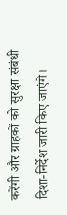करेंगी और ग्राहकों को सुरक्षा संबंधी दिशा-निर्देश जारी किए जाएंगे।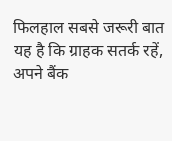फिलहाल सबसे जरूरी बात यह है कि ग्राहक सतर्क रहें, अपने बैंक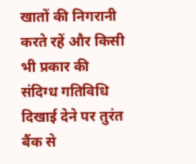खातों की निगरानी करते रहें और किसी भी प्रकार की संदिग्ध गतिविधि दिखाई देने पर तुरंत बैंक से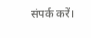संपर्क करें।